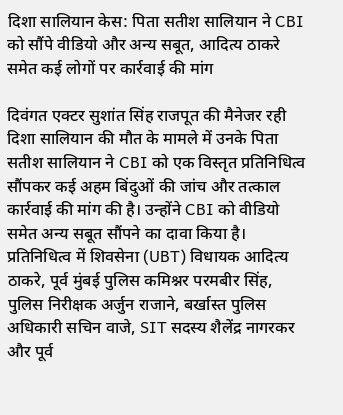दिशा सालियान केस: पिता सतीश सालियान ने CBI को सौंपे वीडियो और अन्य सबूत, आदित्य ठाकरे समेत कई लोगों पर कार्रवाई की मांग

दिवंगत एक्टर सुशांत सिंह राजपूत की मैनेजर रही दिशा सालियान की मौत के मामले में उनके पिता सतीश सालियान ने CBI को एक विस्तृत प्रतिनिधित्व सौंपकर कई अहम बिंदुओं की जांच और तत्काल कार्रवाई की मांग की है। उन्होंने CBI को वीडियो समेत अन्य सबूत सौंपने का दावा किया है। प्रतिनिधित्व में शिवसेना (UBT) विधायक आदित्य ठाकरे, पूर्व मुंबई पुलिस कमिश्नर परमबीर सिंह, पुलिस निरीक्षक अर्जुन राजाने, बर्खास्त पुलिस अधिकारी सचिन वाजे, SIT सदस्य शैलेंद्र नागरकर और पूर्व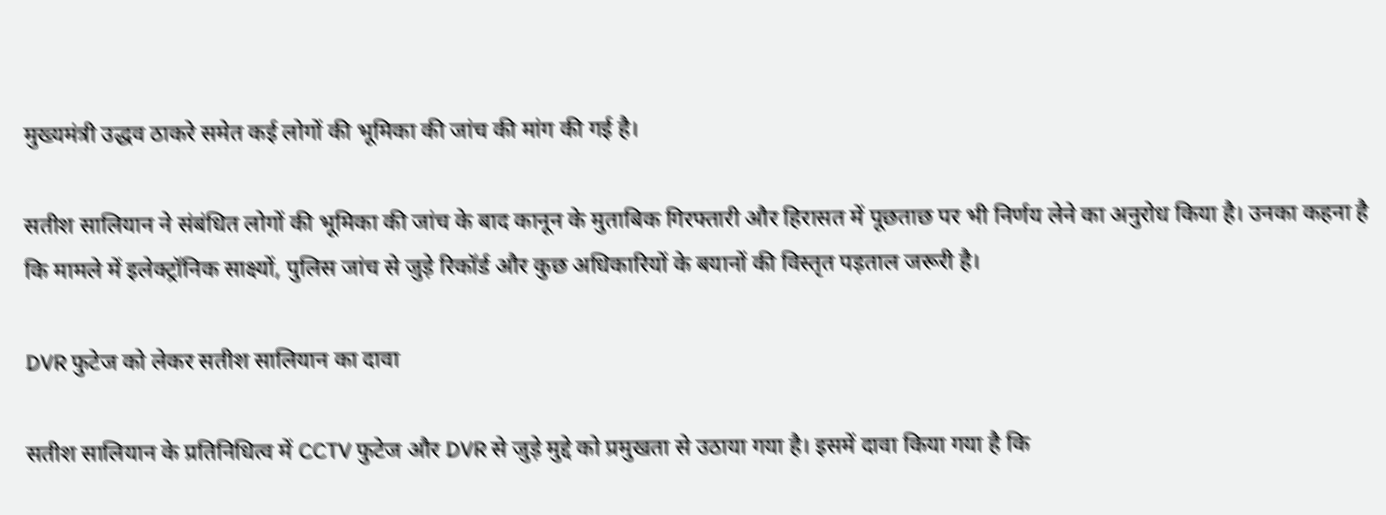मुख्यमंत्री उद्धव ठाकरे समेत कई लोगों की भूमिका की जांच की मांग की गई है।

सतीश सालियान ने संबंधित लोगों की भूमिका की जांच के बाद कानून के मुताबिक गिरफ्तारी और हिरासत में पूछताछ पर भी निर्णय लेने का अनुरोध किया है। उनका कहना है कि मामले में इलेक्ट्रॉनिक साक्ष्यों, पुलिस जांच से जुड़े रिकॉर्ड और कुछ अधिकारियों के बयानों की विस्तृत पड़ताल जरूरी है।

DVR फुटेज को लेकर सतीश सालियान का दावा

सतीश सालियान के प्रतिनिधित्व में CCTV फुटेज और DVR से जुड़े मुद्दे को प्रमुखता से उठाया गया है। इसमें दावा किया गया है कि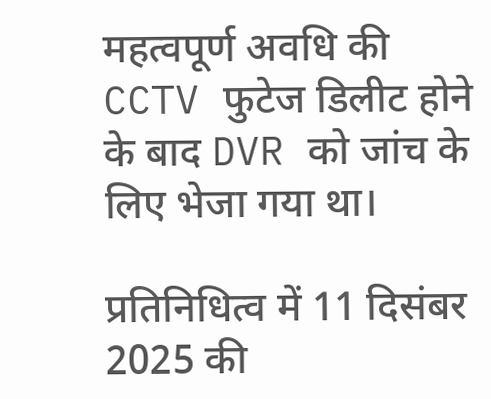महत्वपूर्ण अवधि की CCTV फुटेज डिलीट होने के बाद DVR को जांच के लिए भेजा गया था।

प्रतिनिधित्व में 11 दिसंबर 2025 की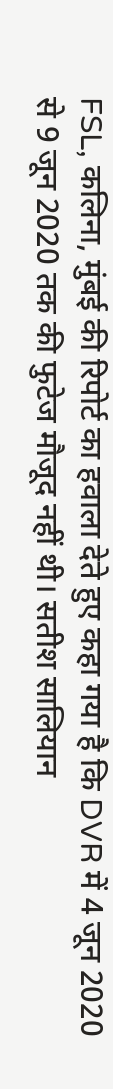FSL, कलिना, मुंबई की रिपोर्ट का हवाला देते हुए कहा गया है कि DVR में 4 जून 2020 से 9 जून 2020 तक की फुटेज मौजूद नहीं थी। सतीश सालियान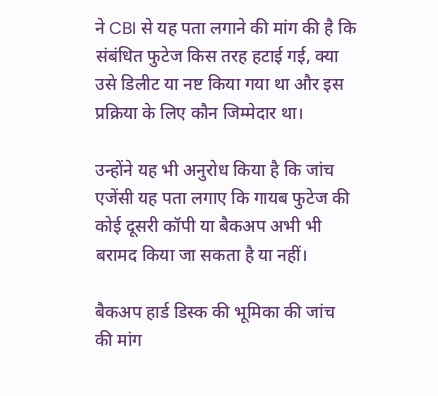ने CBI से यह पता लगाने की मांग की है कि संबंधित फुटेज किस तरह हटाई गई, क्या उसे डिलीट या नष्ट किया गया था और इस प्रक्रिया के लिए कौन जिम्मेदार था।

उन्होंने यह भी अनुरोध किया है कि जांच एजेंसी यह पता लगाए कि गायब फुटेज की कोई दूसरी कॉपी या बैकअप अभी भी बरामद किया जा सकता है या नहीं।

बैकअप हार्ड डिस्क की भूमिका की जांच की मांग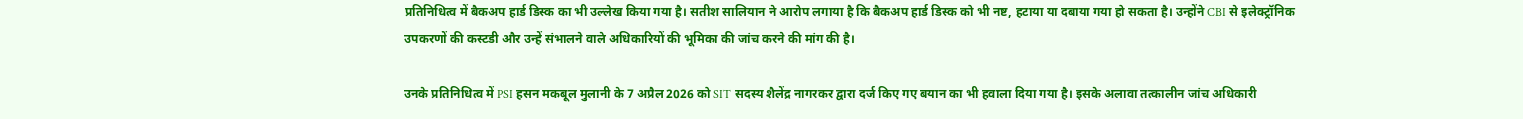प्रतिनिधित्व में बैकअप हार्ड डिस्क का भी उल्लेख किया गया है। सतीश सालियान ने आरोप लगाया है कि बैकअप हार्ड डिस्क को भी नष्ट, हटाया या दबाया गया हो सकता है। उन्होंने CBI से इलेक्ट्रॉनिक उपकरणों की कस्टडी और उन्हें संभालने वाले अधिकारियों की भूमिका की जांच करने की मांग की है।

उनके प्रतिनिधित्व में PSI हसन मकबूल मुलानी के 7 अप्रैल 2026 को SIT सदस्य शैलेंद्र नागरकर द्वारा दर्ज किए गए बयान का भी हवाला दिया गया है। इसके अलावा तत्कालीन जांच अधिकारी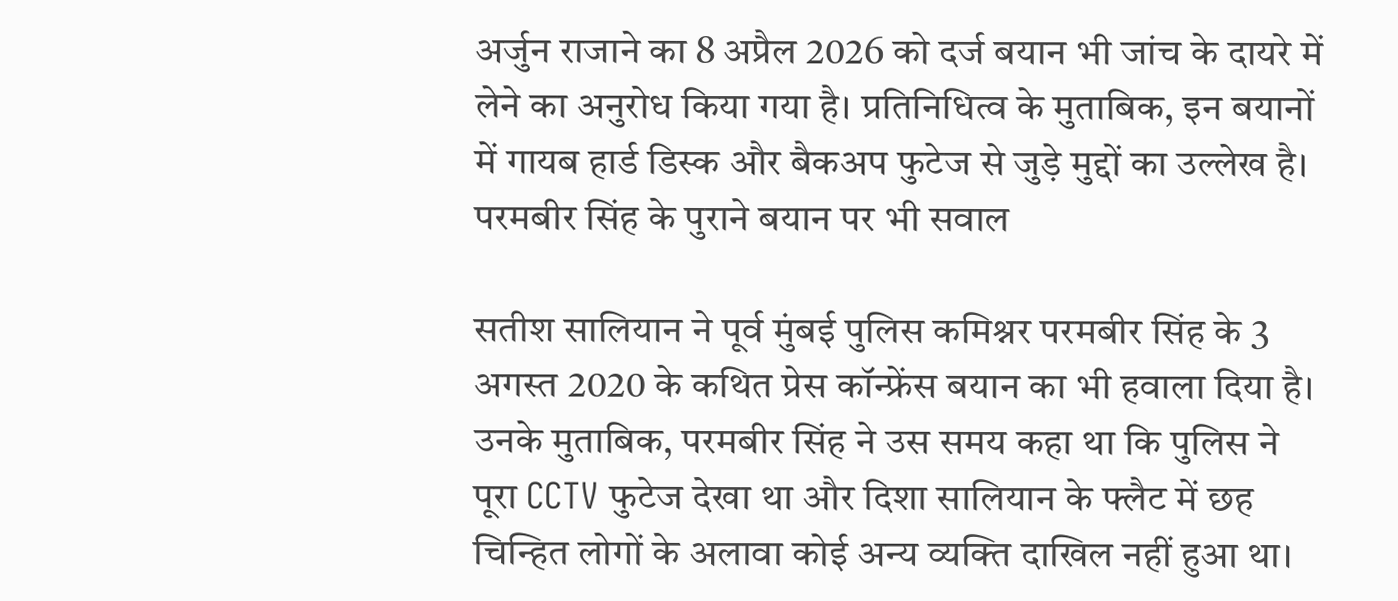अर्जुन राजाने का 8 अप्रैल 2026 को दर्ज बयान भी जांच के दायरे में लेने का अनुरोध किया गया है। प्रतिनिधित्व के मुताबिक, इन बयानों में गायब हार्ड डिस्क और बैकअप फुटेज से जुड़े मुद्दों का उल्लेख है।
परमबीर सिंह के पुराने बयान पर भी सवाल

सतीश सालियान ने पूर्व मुंबई पुलिस कमिश्नर परमबीर सिंह के 3 अगस्त 2020 के कथित प्रेस कॉन्फ्रेंस बयान का भी हवाला दिया है। उनके मुताबिक, परमबीर सिंह ने उस समय कहा था कि पुलिस ने पूरा CCTV फुटेज देखा था और दिशा सालियान के फ्लैट में छह चिन्हित लोगों के अलावा कोई अन्य व्यक्ति दाखिल नहीं हुआ था।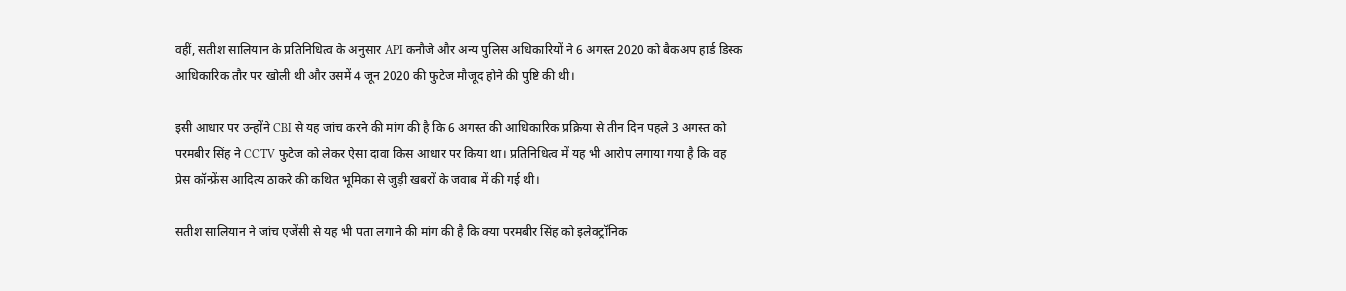वहीं, सतीश सालियान के प्रतिनिधित्व के अनुसार API कनौजे और अन्य पुलिस अधिकारियों ने 6 अगस्त 2020 को बैकअप हार्ड डिस्क आधिकारिक तौर पर खोली थी और उसमें 4 जून 2020 की फुटेज मौजूद होने की पुष्टि की थी।

इसी आधार पर उन्होंने CBI से यह जांच करने की मांग की है कि 6 अगस्त की आधिकारिक प्रक्रिया से तीन दिन पहले 3 अगस्त को परमबीर सिंह ने CCTV फुटेज को लेकर ऐसा दावा किस आधार पर किया था। प्रतिनिधित्व में यह भी आरोप लगाया गया है कि वह प्रेस कॉन्फ्रेंस आदित्य ठाकरे की कथित भूमिका से जुड़ी खबरों के जवाब में की गई थी।

सतीश सालियान ने जांच एजेंसी से यह भी पता लगाने की मांग की है कि क्या परमबीर सिंह को इलेक्ट्रॉनिक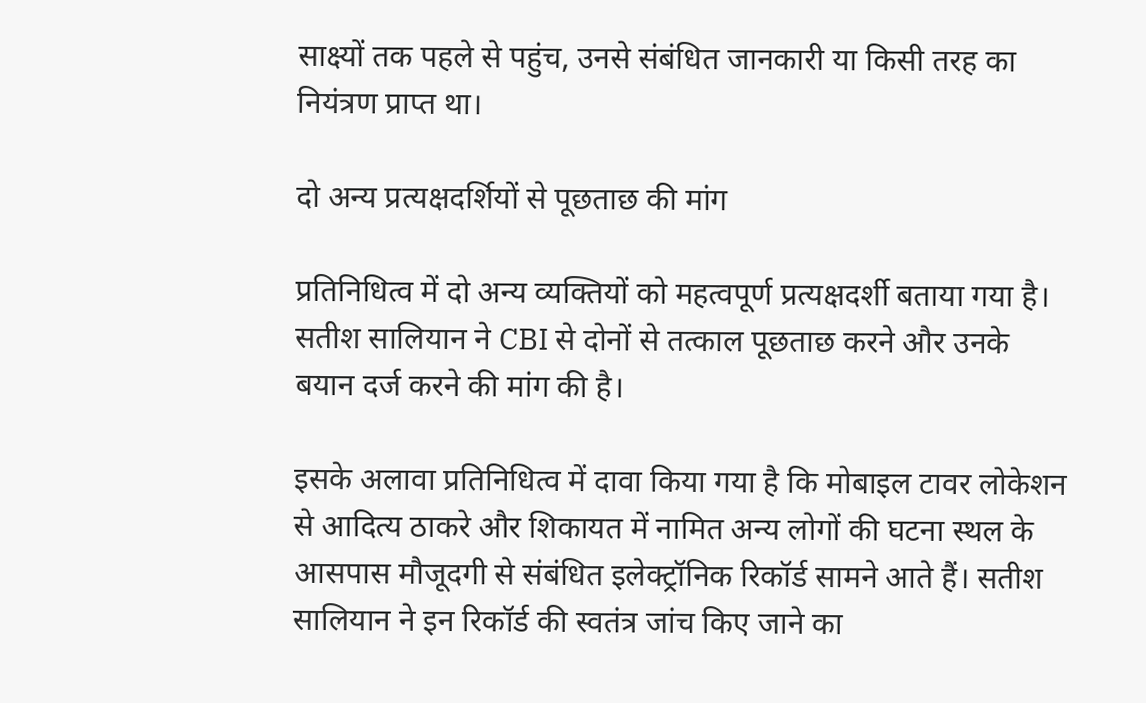साक्ष्यों तक पहले से पहुंच, उनसे संबंधित जानकारी या किसी तरह का नियंत्रण प्राप्त था।

दो अन्य प्रत्यक्षदर्शियों से पूछताछ की मांग

प्रतिनिधित्व में दो अन्य व्यक्तियों को महत्वपूर्ण प्रत्यक्षदर्शी बताया गया है। सतीश सालियान ने CBI से दोनों से तत्काल पूछताछ करने और उनके बयान दर्ज करने की मांग की है।

इसके अलावा प्रतिनिधित्व में दावा किया गया है कि मोबाइल टावर लोकेशन से आदित्य ठाकरे और शिकायत में नामित अन्य लोगों की घटना स्थल के आसपास मौजूदगी से संबंधित इलेक्ट्रॉनिक रिकॉर्ड सामने आते हैं। सतीश सालियान ने इन रिकॉर्ड की स्वतंत्र जांच किए जाने का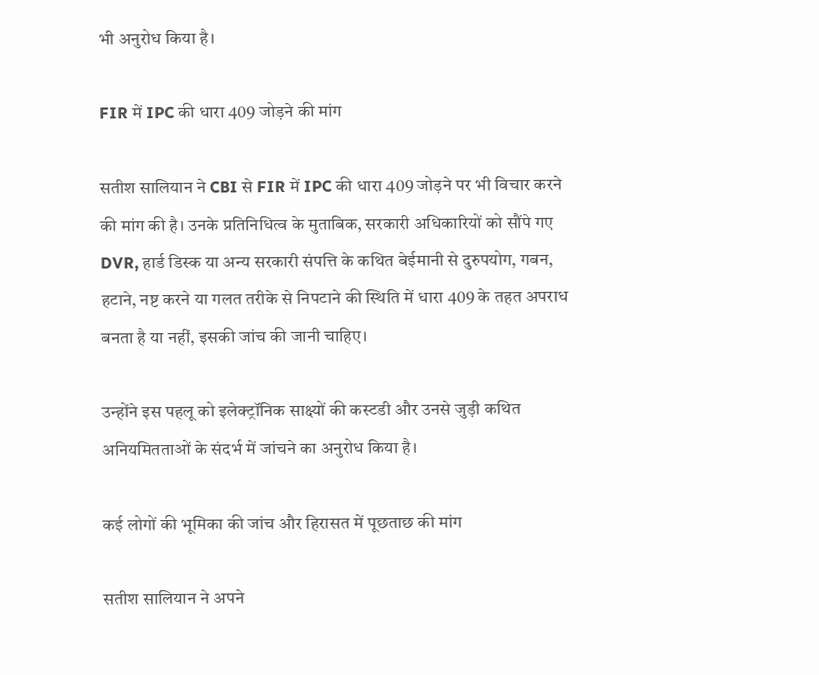भी अनुरोध किया है।

FIR में IPC की धारा 409 जोड़ने की मांग

सतीश सालियान ने CBI से FIR में IPC की धारा 409 जोड़ने पर भी विचार करने की मांग की है। उनके प्रतिनिधित्व के मुताबिक, सरकारी अधिकारियों को सौंपे गए DVR, हार्ड डिस्क या अन्य सरकारी संपत्ति के कथित बेईमानी से दुरुपयोग, गबन, हटाने, नष्ट करने या गलत तरीके से निपटाने की स्थिति में धारा 409 के तहत अपराध बनता है या नहीं, इसकी जांच की जानी चाहिए।

उन्होंने इस पहलू को इलेक्ट्रॉनिक साक्ष्यों की कस्टडी और उनसे जुड़ी कथित अनियमितताओं के संदर्भ में जांचने का अनुरोध किया है।

कई लोगों की भूमिका की जांच और हिरासत में पूछताछ की मांग

सतीश सालियान ने अपने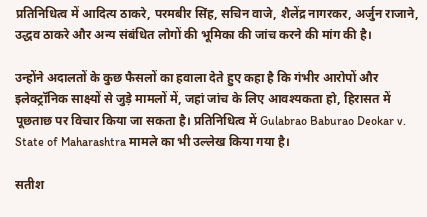प्रतिनिधित्व में आदित्य ठाकरे, परमबीर सिंह, सचिन वाजे, शैलेंद्र नागरकर, अर्जुन राजाने, उद्धव ठाकरे और अन्य संबंधित लोगों की भूमिका की जांच करने की मांग की है।

उन्होंने अदालतों के कुछ फैसलों का हवाला देते हुए कहा है कि गंभीर आरोपों और इलेक्ट्रॉनिक साक्ष्यों से जुड़े मामलों में, जहां जांच के लिए आवश्यकता हो, हिरासत में पूछताछ पर विचार किया जा सकता है। प्रतिनिधित्व में Gulabrao Baburao Deokar v. State of Maharashtra मामले का भी उल्लेख किया गया है।

सतीश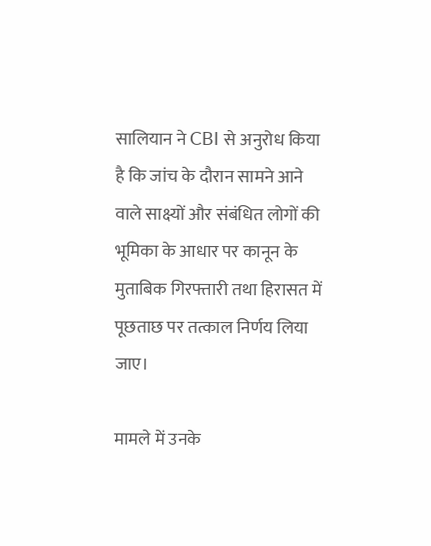सालियान ने CBI से अनुरोध किया है कि जांच के दौरान सामने आने वाले साक्ष्यों और संबंधित लोगों की भूमिका के आधार पर कानून के मुताबिक गिरफ्तारी तथा हिरासत में पूछताछ पर तत्काल निर्णय लिया जाए।

मामले में उनके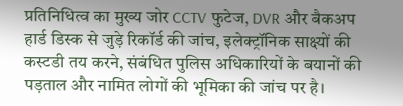प्रतिनिधित्व का मुख्य जोर CCTV फुटेज, DVR और बैकअप हार्ड डिस्क से जुड़े रिकॉर्ड की जांच, इलेक्ट्रॉनिक साक्ष्यों की कस्टडी तय करने, संबंधित पुलिस अधिकारियों के बयानों की पड़ताल और नामित लोगों की भूमिका की जांच पर है।